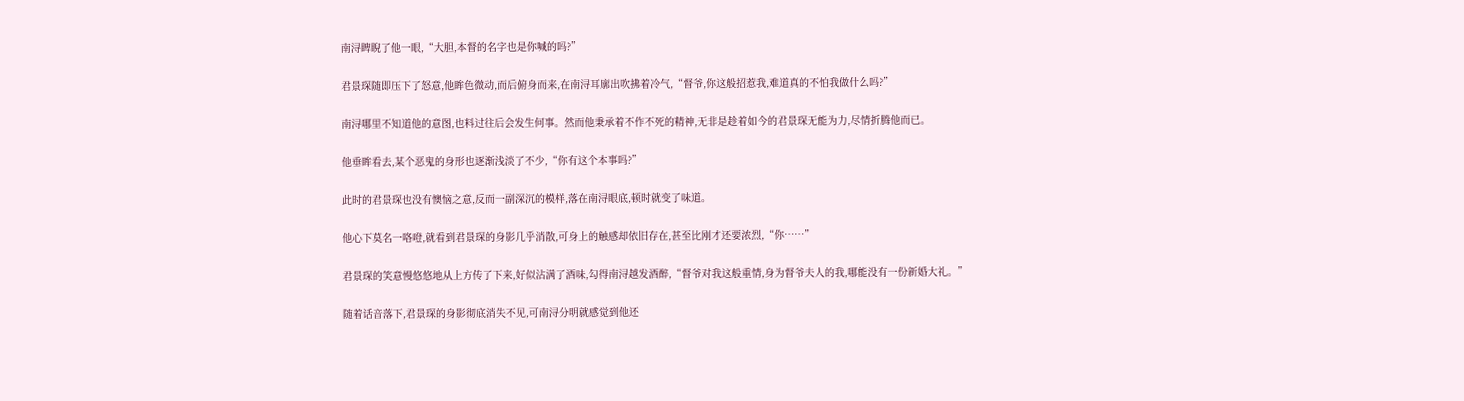南浔睥睨了他一眼,“大胆,本督的名字也是你喊的吗?”

君景琛随即压下了怒意,他眸色微动,而后俯身而来,在南浔耳廓出吹拂着冷气,“督爷,你这般招惹我,难道真的不怕我做什么吗?”

南浔哪里不知道他的意图,也料过往后会发生何事。然而他秉承着不作不死的精神,无非是趁着如今的君景琛无能为力,尽情折腾他而已。

他垂眸看去,某个恶鬼的身形也逐渐浅淡了不少,“你有这个本事吗?”

此时的君景琛也没有懊恼之意,反而一副深沉的模样,落在南浔眼底,顿时就变了味道。

他心下莫名一咯噔,就看到君景琛的身影几乎消散,可身上的触感却依旧存在,甚至比刚才还要浓烈,“你……”

君景琛的笑意慢悠悠地从上方传了下来,好似沾满了酒味,勾得南浔越发酒醉,“督爷对我这般重情,身为督爷夫人的我,哪能没有一份新婚大礼。”

随着话音落下,君景琛的身影彻底消失不见,可南浔分明就感觉到他还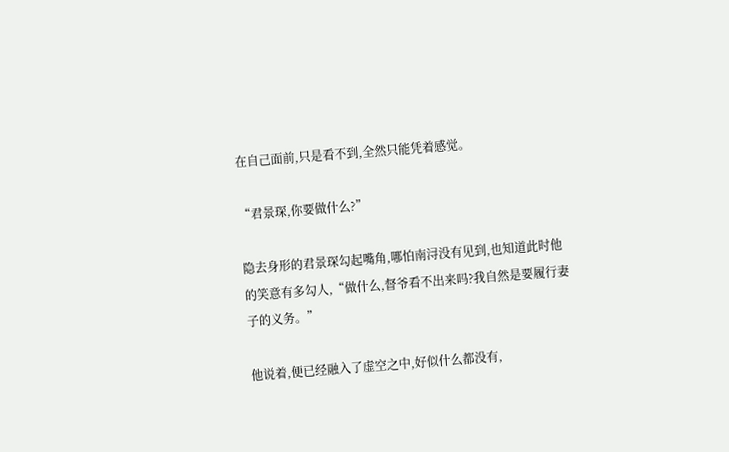在自己面前,只是看不到,全然只能凭着感觉。

“君景琛,你要做什么?”

隐去身形的君景琛勾起嘴角,哪怕南浔没有见到,也知道此时他的笑意有多勾人,“做什么,督爷看不出来吗?我自然是要履行妻子的义务。”

他说着,便已经融入了虚空之中,好似什么都没有,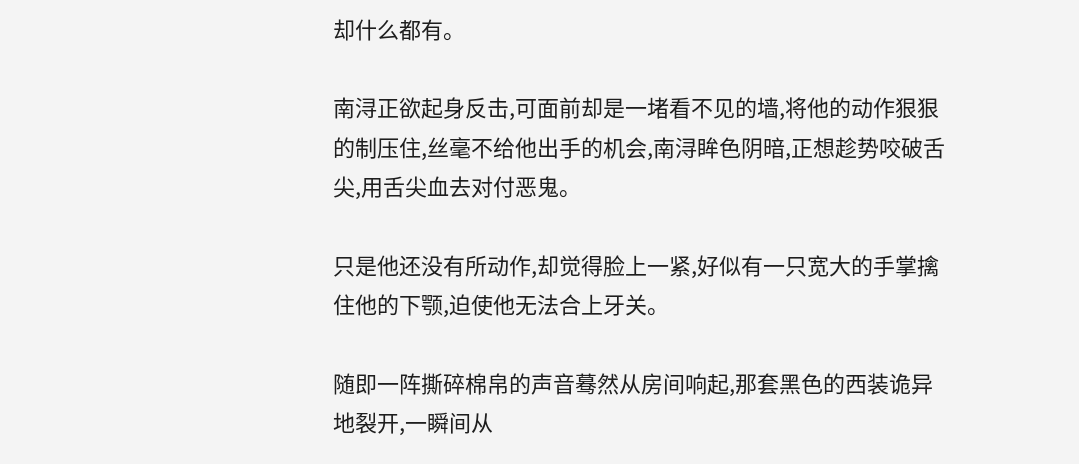却什么都有。

南浔正欲起身反击,可面前却是一堵看不见的墙,将他的动作狠狠的制压住,丝毫不给他出手的机会,南浔眸色阴暗,正想趁势咬破舌尖,用舌尖血去对付恶鬼。

只是他还没有所动作,却觉得脸上一紧,好似有一只宽大的手掌擒住他的下颚,迫使他无法合上牙关。

随即一阵撕碎棉帛的声音蓦然从房间响起,那套黑色的西装诡异地裂开,一瞬间从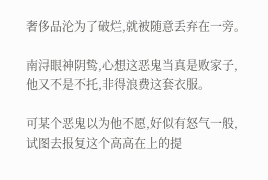奢侈品沦为了破烂,就被随意丢弃在一旁。

南浔眼神阴鸷,心想这恶鬼当真是败家子,他又不是不托,非得浪费这套衣服。

可某个恶鬼以为他不愿,好似有怒气一般,试图去报复这个高高在上的提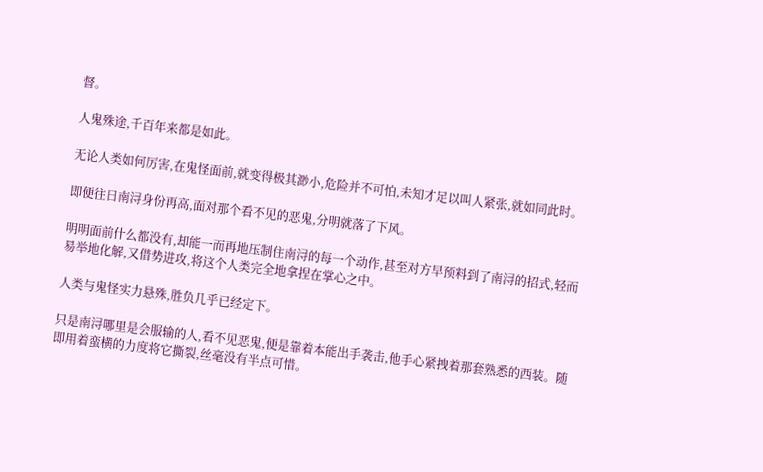督。

人鬼殊途,千百年来都是如此。

无论人类如何厉害,在鬼怪面前,就变得极其渺小,危险并不可怕,未知才足以叫人紧张,就如同此时。

即便往日南浔身份再高,面对那个看不见的恶鬼,分明就落了下风。

明明面前什么都没有,却能一而再地压制住南浔的每一个动作,甚至对方早预料到了南浔的招式,轻而易举地化解,又借势进攻,将这个人类完全地拿捏在掌心之中。

人类与鬼怪实力悬殊,胜负几乎已经定下。

只是南浔哪里是会服输的人,看不见恶鬼,便是靠着本能出手袭击,他手心紧拽着那套熟悉的西装。随即用着蛮横的力度将它撕裂,丝毫没有半点可惜。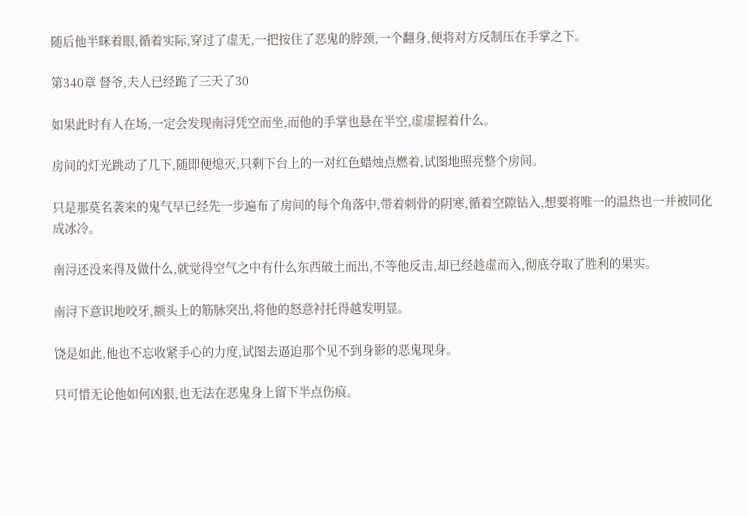随后他半眯着眼,循着实际,穿过了虚无,一把按住了恶鬼的脖颈,一个翻身,便将对方反制压在手掌之下。

第340章 督爷,夫人已经跪了三天了30

如果此时有人在场,一定会发现南浔凭空而坐,而他的手掌也悬在半空,虚虚握着什么。

房间的灯光跳动了几下,随即便熄灭,只剩下台上的一对红色蜡烛点燃着,试图地照亮整个房间。

只是那莫名袭来的鬼气早已经先一步遍布了房间的每个角落中,带着刺骨的阴寒,循着空隙钻入,想要将唯一的温热也一并被同化成冰冷。

南浔还没来得及做什么,就觉得空气之中有什么东西破土而出,不等他反击,却已经趁虚而入,彻底夺取了胜利的果实。

南浔下意识地咬牙,额头上的筋脉突出,将他的怒意衬托得越发明显。

饶是如此,他也不忘收紧手心的力度,试图去逼迫那个见不到身影的恶鬼现身。

只可惜无论他如何凶狠,也无法在恶鬼身上留下半点伤痕。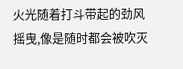火光随着打斗带起的劲风摇曳,像是随时都会被吹灭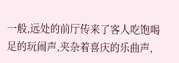一般,远处的前厅传来了客人吃饱喝足的玩闹声,夹杂着喜庆的乐曲声,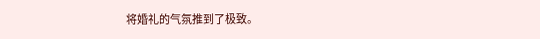将婚礼的气氛推到了极致。